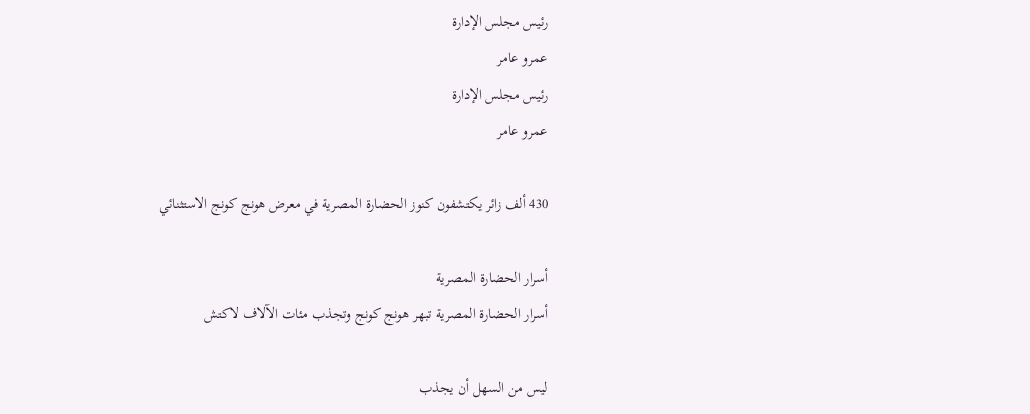رئيس مجلس الإدارة
عمرو عامر
رئيس مجلس الإدارة
عمرو عامر

430 ألف زائر يكتشفون كنوز الحضارة المصرية في معرض هونج كونج الاستثنائي

أسرار الحضارة المصرية
أسرار الحضارة المصرية تبهر هونج كونج وتجذب مئات الآلاف لاكتش

ليس من السهل أن يجذب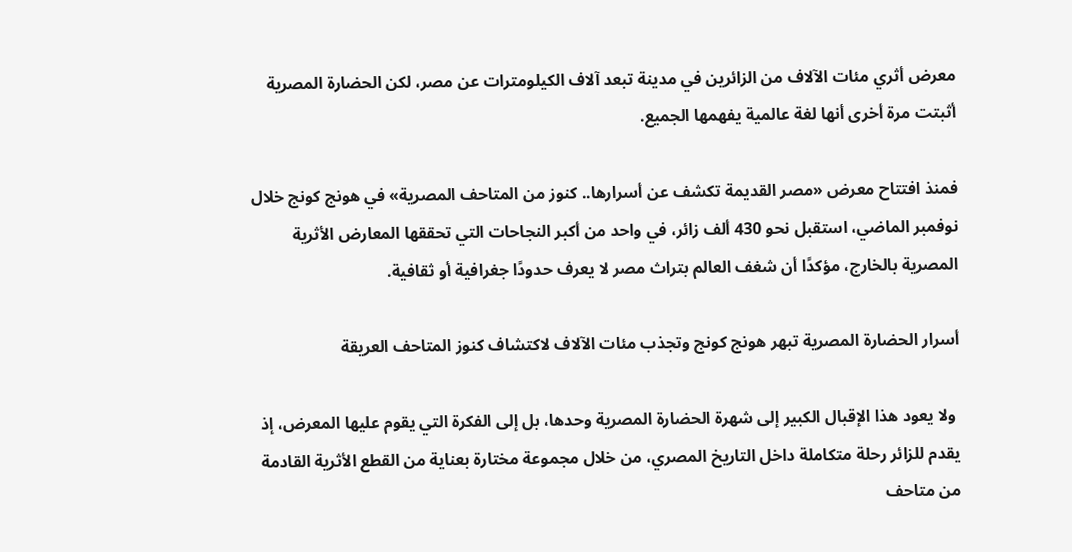معرض أثري مئات الآلاف من الزائرين في مدينة تبعد آلاف الكيلومترات عن مصر، لكن الحضارة المصرية أثبتت مرة أخرى أنها لغة عالمية يفهمها الجميع.

فمنذ افتتاح معرض «مصر القديمة تكشف عن أسرارها.. كنوز من المتاحف المصرية» في هونج كونج خلال نوفمبر الماضي، استقبل نحو 430 ألف زائر، في واحد من أكبر النجاحات التي تحققها المعارض الأثرية المصرية بالخارج، مؤكدًا أن شغف العالم بتراث مصر لا يعرف حدودًا جغرافية أو ثقافية.

أسرار الحضارة المصرية تبهر هونج كونج وتجذب مئات الآلاف لاكتشاف كنوز المتاحف العريقة

 ولا يعود هذا الإقبال الكبير إلى شهرة الحضارة المصرية وحدها، بل إلى الفكرة التي يقوم عليها المعرض، إذ يقدم للزائر رحلة متكاملة داخل التاريخ المصري، من خلال مجموعة مختارة بعناية من القطع الأثرية القادمة من متاحف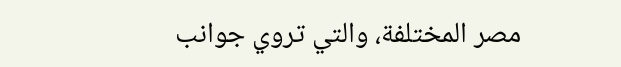مصر المختلفة، والتي تروي جوانب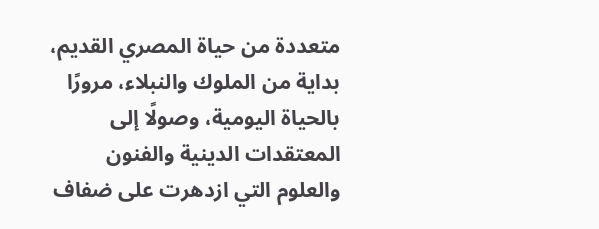متعددة من حياة المصري القديم، بداية من الملوك والنبلاء، مرورًا بالحياة اليومية، وصولًا إلى المعتقدات الدينية والفنون والعلوم التي ازدهرت على ضفاف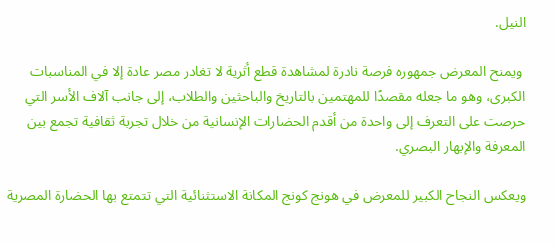النيل.

 ويمنح المعرض جمهوره فرصة نادرة لمشاهدة قطع أثرية لا تغادر مصر عادة إلا في المناسبات الكبرى، وهو ما جعله مقصدًا للمهتمين بالتاريخ والباحثين والطلاب، إلى جانب آلاف الأسر التي حرصت على التعرف إلى واحدة من أقدم الحضارات الإنسانية من خلال تجربة ثقافية تجمع بين المعرفة والإبهار البصري.

ويعكس النجاح الكبير للمعرض في هونج كونج المكانة الاستثنائية التي تتمتع بها الحضارة المصرية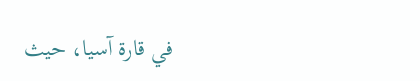في قارة آسيا، حيث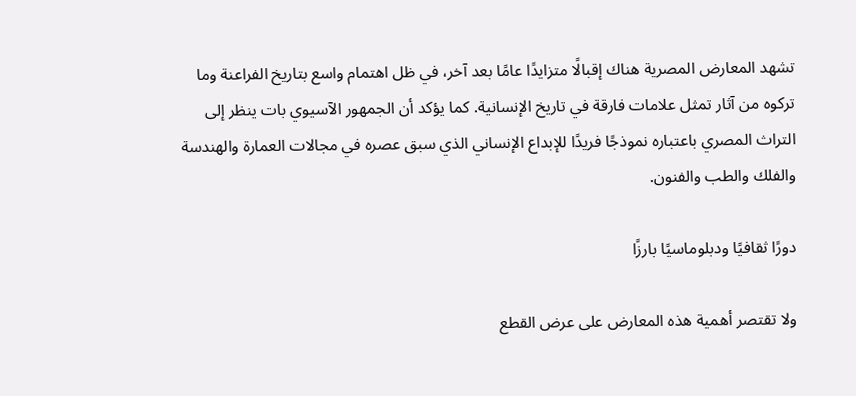تشهد المعارض المصرية هناك إقبالًا متزايدًا عامًا بعد آخر، في ظل اهتمام واسع بتاريخ الفراعنة وما تركوه من آثار تمثل علامات فارقة في تاريخ الإنسانية. كما يؤكد أن الجمهور الآسيوي بات ينظر إلى التراث المصري باعتباره نموذجًا فريدًا للإبداع الإنساني الذي سبق عصره في مجالات العمارة والهندسة والفلك والطب والفنون.

دورًا ثقافيًا ودبلوماسيًا بارزًا

ولا تقتصر أهمية هذه المعارض على عرض القطع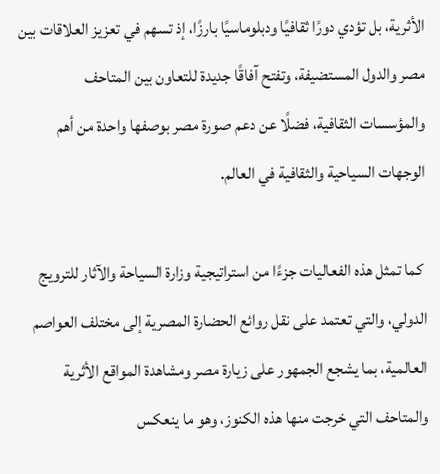الأثرية، بل تؤدي دورًا ثقافيًا ودبلوماسيًا بارزًا، إذ تسهم في تعزيز العلاقات بين مصر والدول المستضيفة، وتفتح آفاقًا جديدة للتعاون بين المتاحف والمؤسسات الثقافية، فضلًا عن دعم صورة مصر بوصفها واحدة من أهم الوجهات السياحية والثقافية في العالم.

 كما تمثل هذه الفعاليات جزءًا من استراتيجية وزارة السياحة والآثار للترويج الدولي، والتي تعتمد على نقل روائع الحضارة المصرية إلى مختلف العواصم العالمية، بما يشجع الجمهور على زيارة مصر ومشاهدة المواقع الأثرية والمتاحف التي خرجت منها هذه الكنوز، وهو ما ينعكس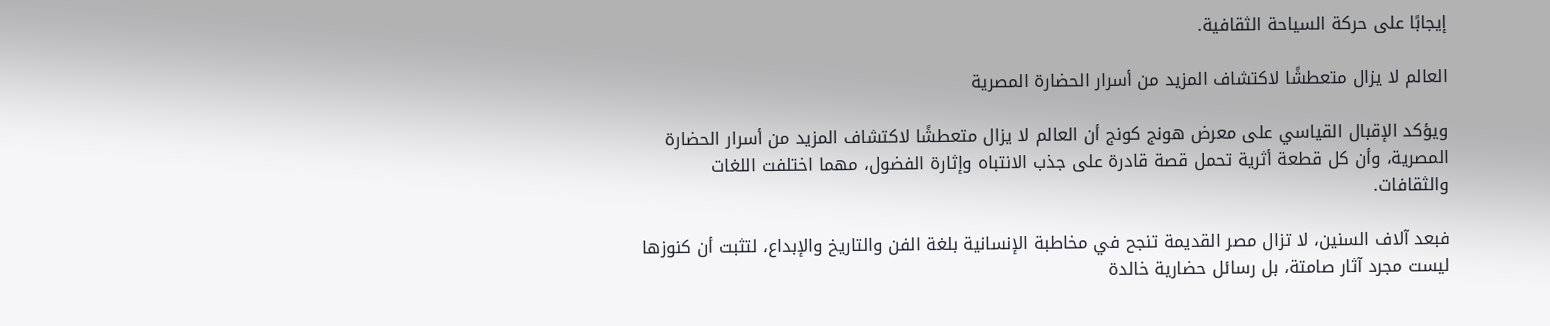إيجابًا على حركة السياحة الثقافية.

العالم لا يزال متعطشًا لاكتشاف المزيد من أسرار الحضارة المصرية

ويؤكد الإقبال القياسي على معرض هونج كونج أن العالم لا يزال متعطشًا لاكتشاف المزيد من أسرار الحضارة المصرية، وأن كل قطعة أثرية تحمل قصة قادرة على جذب الانتباه وإثارة الفضول، مهما اختلفت اللغات والثقافات.

فبعد آلاف السنين، لا تزال مصر القديمة تنجح في مخاطبة الإنسانية بلغة الفن والتاريخ والإبداع، لتثبت أن كنوزها ليست مجرد آثار صامتة، بل رسائل حضارية خالدة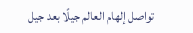تواصل إلهام العالم جيلًا بعد جيل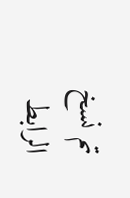تم نسخ الرابط